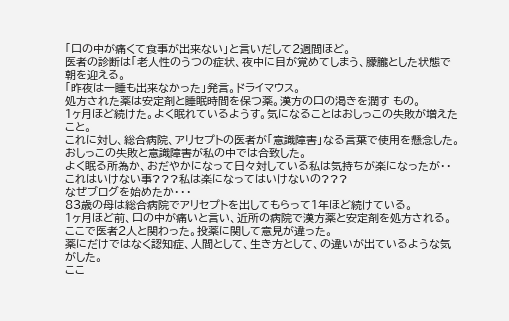「口の中が痛くて食事が出来ない」と言いだして2週間ほど。
医者の診断は「老人性のうつの症状、夜中に目が覚めてしまう、朦朧とした状態で朝を迎える。
「昨夜は一睡も出来なかった」発言。ドライマウス。
処方された薬は安定剤と睡眠時間を保つ薬。漢方の口の渇きを潤す もの。
1ヶ月ほど続けた。よく眠れているようす。気になることはおしっこの失敗が増えたこと。
これに対し、総合病院、アリセプトの医者が「意識障害」なる言葉で使用を懸念した。
おしっこの失敗と意識障害が私の中では合致した。
よく眠る所為か、おだやかになって日々対している私は気持ちが楽になったが・・
これはいけない事???私は楽になってはいけないの???
なぜブログを始めたか・・・
83歳の母は総合病院でアリセプトを出してもらって1年ほど続けている。
1ヶ月ほど前、口の中が痛いと言い、近所の病院で漢方薬と安定剤を処方される。
ここで医者2人と関わった。投薬に関して意見が違った。
薬にだけではなく認知症、人間として、生き方として、の違いが出ているような気がした。
ここ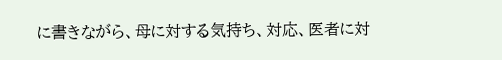に書きながら、母に対する気持ち、対応、医者に対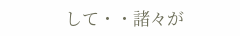して・・諸々が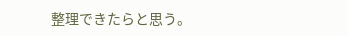整理できたらと思う。